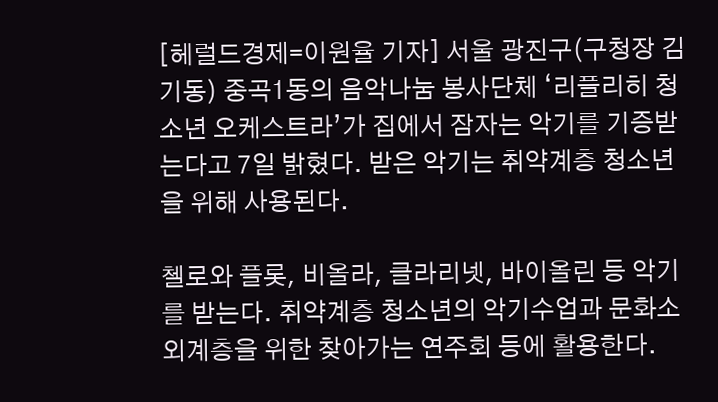[헤럴드경제=이원율 기자] 서울 광진구(구청장 김기동) 중곡1동의 음악나눔 봉사단체 ‘리플리히 청소년 오케스트라’가 집에서 잠자는 악기를 기증받는다고 7일 밝혔다. 받은 악기는 취약계층 청소년을 위해 사용된다.

첼로와 플롯, 비올라, 클라리넷, 바이올린 등 악기를 받는다. 취약계층 청소년의 악기수업과 문화소외계층을 위한 찾아가는 연주회 등에 활용한다.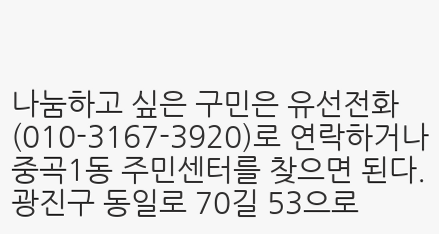나눔하고 싶은 구민은 유선전화(010-3167-3920)로 연락하거나 중곡1동 주민센터를 찾으면 된다. 광진구 동일로 70길 53으로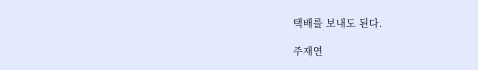택배를 보내도 된다.

주재연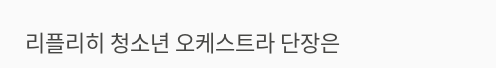리플리히 청소년 오케스트라 단장은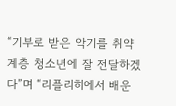“기부로 받은 악기를 취약계층 청소년에 잘 전달하겠다”며 “리플리히에서 배운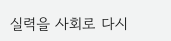실력을 사회로 다시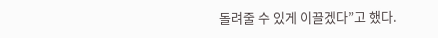돌려줄 수 있게 이끌겠다”고 했다.